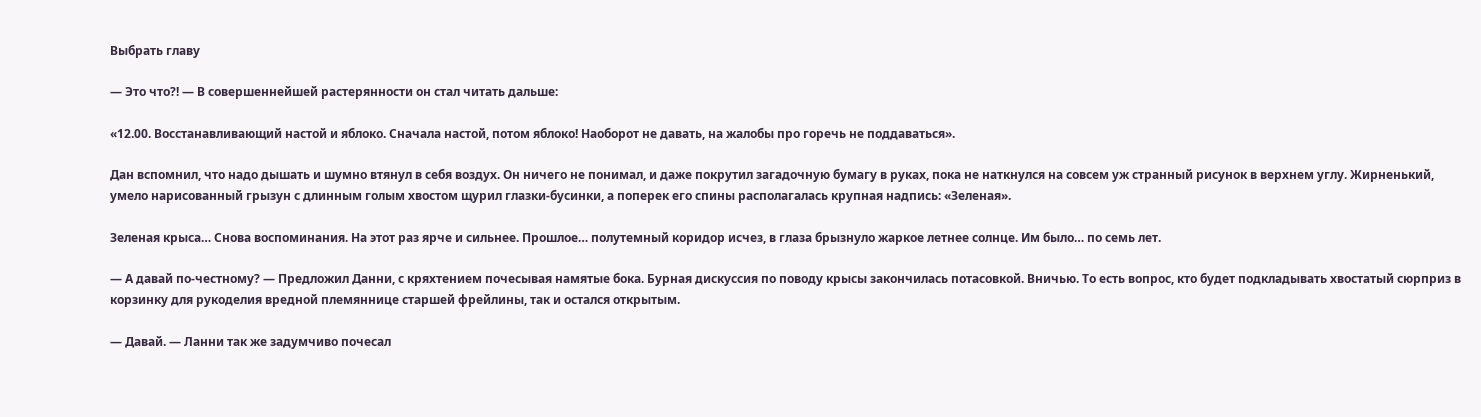Выбрать главу

— Это что?! — В совершеннейшей растерянности он стал читать дальше:

«12.00. Восстанавливающий настой и яблоко. Сначала настой, потом яблоко! Наоборот не давать, на жалобы про горечь не поддаваться».

Дан вспомнил, что надо дышать и шумно втянул в себя воздух. Он ничего не понимал, и даже покрутил загадочную бумагу в руках, пока не наткнулся на совсем уж странный рисунок в верхнем углу. Жирненький, умело нарисованный грызун с длинным голым хвостом щурил глазки-бусинки, а поперек его спины располагалась крупная надпись: «Зеленая».

Зеленая крыса… Снова воспоминания. На этот раз ярче и сильнее. Прошлое… полутемный коридор исчез, в глаза брызнуло жаркое летнее солнце. Им было… по семь лет.

— А давай по-честному? — Предложил Данни, с кряхтением почесывая намятые бока. Бурная дискуссия по поводу крысы закончилась потасовкой. Вничью. То есть вопрос, кто будет подкладывать хвостатый сюрприз в корзинку для рукоделия вредной племяннице старшей фрейлины, так и остался открытым.

— Давай. — Ланни так же задумчиво почесал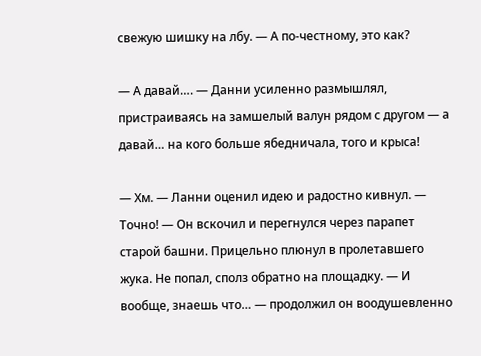свежую шишку на лбу. — А по-честному, это как?

— А давай…. — Данни усиленно размышлял, пристраиваясь на замшелый валун рядом с другом — а давай… на кого больше ябедничала, того и крыса!

— Хм. — Ланни оценил идею и радостно кивнул. — Точно! — Он вскочил и перегнулся через парапет старой башни. Прицельно плюнул в пролетавшего жука. Не попал, сполз обратно на площадку. — И вообще, знаешь что… — продолжил он воодушевленно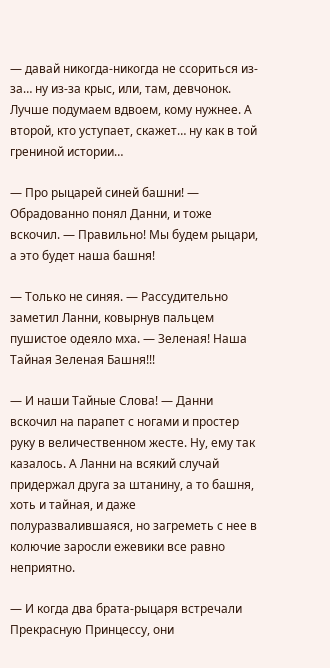— давай никогда-никогда не ссориться из-за… ну из-за крыс, или, там, девчонок. Лучше подумаем вдвоем, кому нужнее. А второй, кто уступает, скажет… ну как в той грениной истории…

— Про рыцарей синей башни! — Обрадованно понял Данни, и тоже вскочил. — Правильно! Мы будем рыцари, а это будет наша башня!

— Только не синяя. — Рассудительно заметил Ланни, ковырнув пальцем пушистое одеяло мха. — Зеленая! Наша Тайная Зеленая Башня!!!

— И наши Тайные Слова! — Данни вскочил на парапет с ногами и простер руку в величественном жесте. Ну, ему так казалось. А Ланни на всякий случай придержал друга за штанину, а то башня, хоть и тайная, и даже полуразвалившаяся, но загреметь с нее в колючие заросли ежевики все равно неприятно.

— И когда два брата-рыцаря встречали Прекрасную Принцессу, они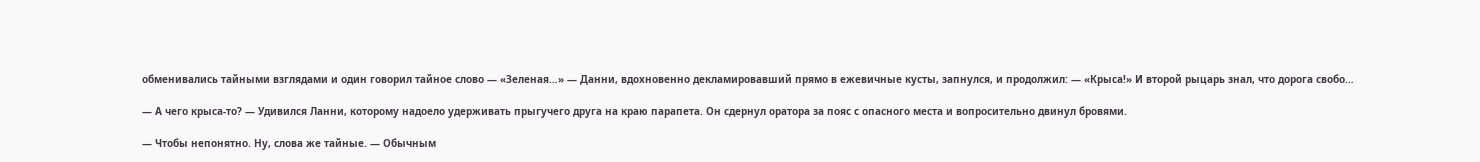обменивались тайными взглядами и один говорил тайное слово — «Зеленая…» — Данни, вдохновенно декламировавший прямо в ежевичные кусты, запнулся, и продолжил: — «Крыса!» И второй рыцарь знал, что дорога свобо…

— А чего крыса-то? — Удивился Ланни, которому надоело удерживать прыгучего друга на краю парапета. Он сдернул оратора за пояс с опасного места и вопросительно двинул бровями.

— Чтобы непонятно. Ну, слова же тайные. — Обычным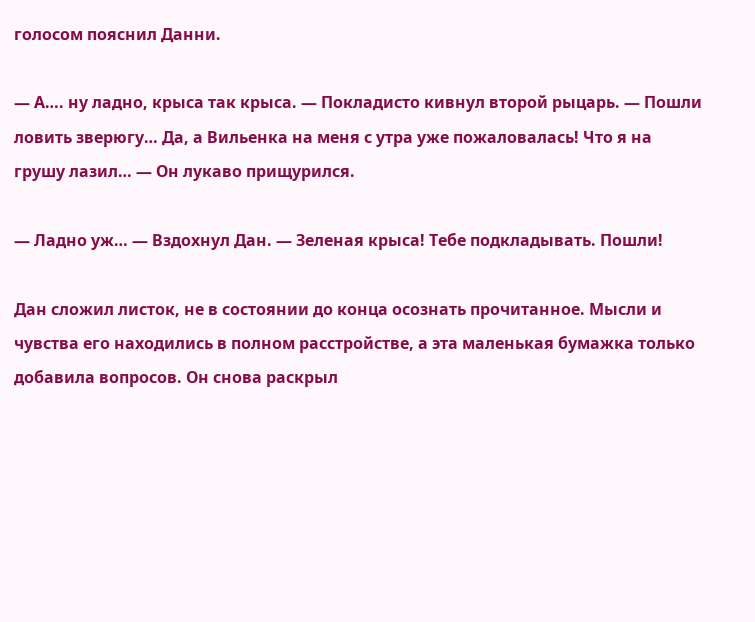голосом пояснил Данни.

— А…. ну ладно, крыса так крыса. — Покладисто кивнул второй рыцарь. — Пошли ловить зверюгу… Да, а Вильенка на меня с утра уже пожаловалась! Что я на грушу лазил… — Он лукаво прищурился.

— Ладно уж… — Вздохнул Дан. — Зеленая крыса! Тебе подкладывать. Пошли!

Дан сложил листок, не в состоянии до конца осознать прочитанное. Мысли и чувства его находились в полном расстройстве, а эта маленькая бумажка только добавила вопросов. Он снова раскрыл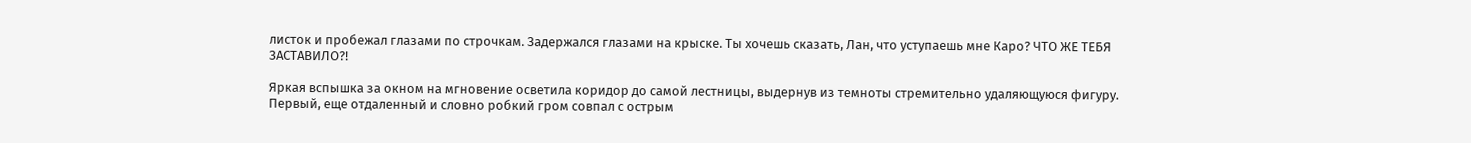листок и пробежал глазами по строчкам. Задержался глазами на крыске. Ты хочешь сказать, Лан, что уступаешь мне Каро? ЧТО ЖЕ ТЕБЯ ЗАСТАВИЛО?!

Яркая вспышка за окном на мгновение осветила коридор до самой лестницы, выдернув из темноты стремительно удаляющуюся фигуру. Первый, еще отдаленный и словно робкий гром совпал с острым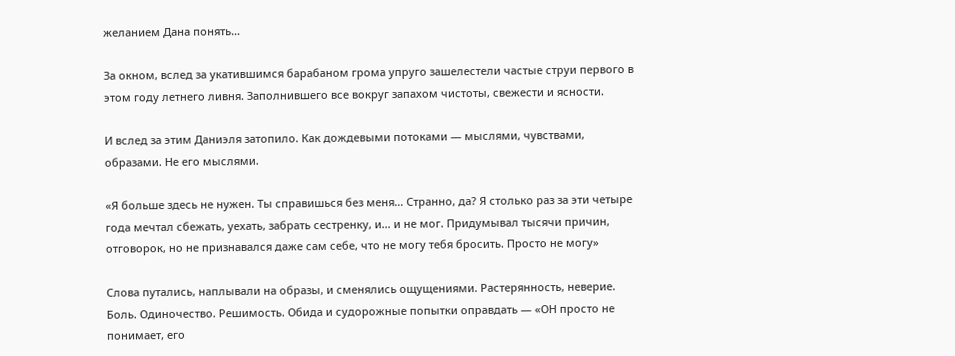желанием Дана понять…

За окном, вслед за укатившимся барабаном грома упруго зашелестели частые струи первого в этом году летнего ливня. Заполнившего все вокруг запахом чистоты, свежести и ясности.

И вслед за этим Даниэля затопило. Как дождевыми потоками — мыслями, чувствами, образами. Не его мыслями.

«Я больше здесь не нужен. Ты справишься без меня… Странно, да? Я столько раз за эти четыре года мечтал сбежать, уехать, забрать сестренку, и… и не мог. Придумывал тысячи причин, отговорок, но не признавался даже сам себе, что не могу тебя бросить. Просто не могу»

Слова путались, наплывали на образы, и сменялись ощущениями. Растерянность, неверие. Боль. Одиночество. Решимость. Обида и судорожные попытки оправдать — «ОН просто не понимает, его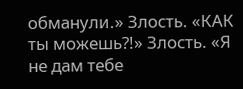обманули.» Злость. «КАК ты можешь?!» Злость. «Я не дам тебе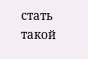стать такой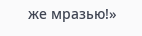же мразью!»